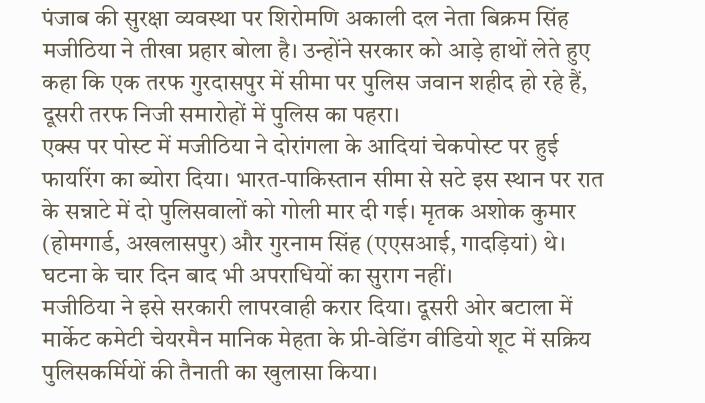पंजाब की सुरक्षा व्यवस्था पर शिरोमणि अकाली दल नेता बिक्रम सिंह मजीठिया ने तीखा प्रहार बोला है। उन्होंने सरकार को आड़े हाथों लेते हुए कहा कि एक तरफ गुरदासपुर में सीमा पर पुलिस जवान शहीद हो रहे हैं, दूसरी तरफ निजी समारोहों में पुलिस का पहरा।
एक्स पर पोस्ट में मजीठिया ने दोरांगला के आदियां चेकपोस्ट पर हुई फायरिंग का ब्योरा दिया। भारत-पाकिस्तान सीमा से सटे इस स्थान पर रात के सन्नाटे में दो पुलिसवालों को गोली मार दी गई। मृतक अशोक कुमार (होमगार्ड, अखलासपुर) और गुरनाम सिंह (एएसआई, गादड़ियां) थे। घटना के चार दिन बाद भी अपराधियों का सुराग नहीं।
मजीठिया ने इसे सरकारी लापरवाही करार दिया। दूसरी ओर बटाला में मार्केट कमेटी चेयरमैन मानिक मेहता के प्री-वेडिंग वीडियो शूट में सक्रिय पुलिसकर्मियों की तैनाती का खुलासा किया।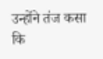उन्होंने तंज कसा कि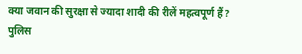क्या जवान की सुरक्षा से ज्यादा शादी की रीलें महत्वपूर्ण हैं?
पुलिस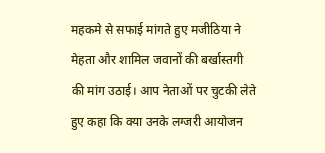महकमे से सफाई मांगते हुए मजीठिया ने मेहता और शामिल जवानों की बर्खास्तगी की मांग उठाई। आप नेताओं पर चुटकी लेते हुए कहा कि क्या उनके लग्जरी आयोजन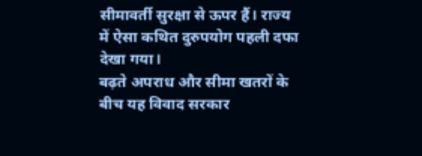सीमावर्ती सुरक्षा से ऊपर हैं। राज्य में ऐसा कथित दुरुपयोग पहली दफा देखा गया।
बढ़ते अपराध और सीमा खतरों के बीच यह विवाद सरकार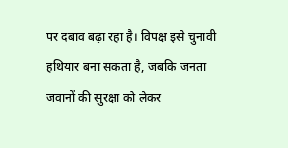पर दबाव बढ़ा रहा है। विपक्ष इसे चुनावी हथियार बना सकता है, जबकि जनता जवानों की सुरक्षा को लेकर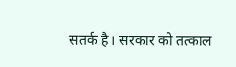सतर्क है। सरकार को तत्काल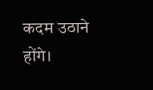कदम उठाने होंगे।